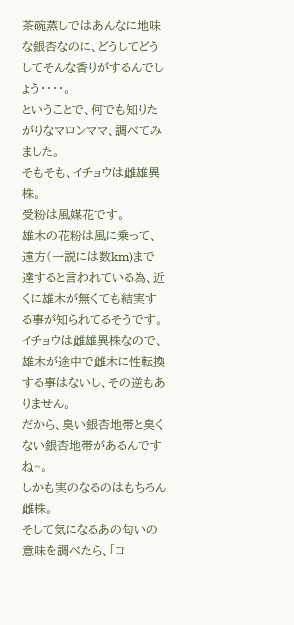茶碗蒸しではあんなに地味な銀杏なのに、どうしてどうしてそんな香りがするんでしょう・・・・。
ということで、何でも知りたがりなマロンママ、調べてみました。
そもそも、イチョウは雌雄異株。
受粉は風媒花です。
雄木の花粉は風に乗って、遠方(一説には数km)まで達すると言われている為、近くに雄木が無くても結実する事が知られてるそうです。
イチョウは雌雄異株なので、雄木が途中で雌木に性転換する事はないし、その逆もありません。
だから、臭い銀杏地帯と臭くない銀杏地帯があるんですね~。
しかも実のなるのはもちろん雌株。
そして気になるあの匂いの意味を調べたら、「コ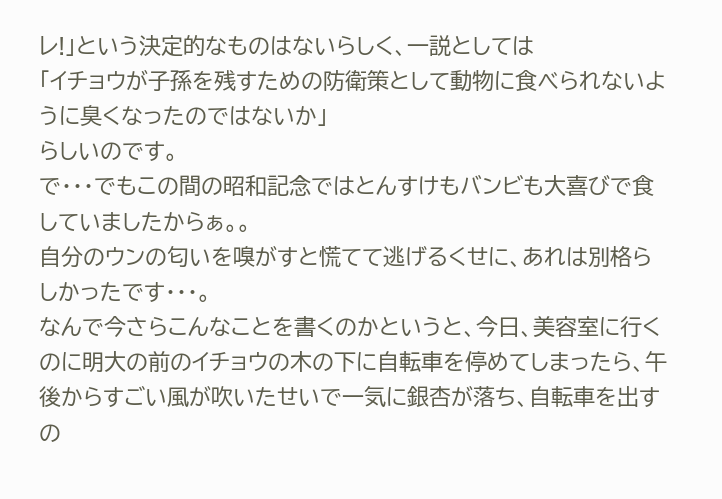レ!」という決定的なものはないらしく、一説としては
「イチョウが子孫を残すための防衛策として動物に食べられないように臭くなったのではないか」
らしいのです。
で・・・でもこの間の昭和記念ではとんすけもバンビも大喜びで食していましたからぁ。。
自分のウンの匂いを嗅がすと慌てて逃げるくせに、あれは別格らしかったです・・・。
なんで今さらこんなことを書くのかというと、今日、美容室に行くのに明大の前のイチョウの木の下に自転車を停めてしまったら、午後からすごい風が吹いたせいで一気に銀杏が落ち、自転車を出すの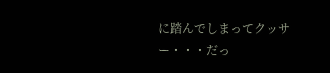に踏んでしまってクッサー・・・だっ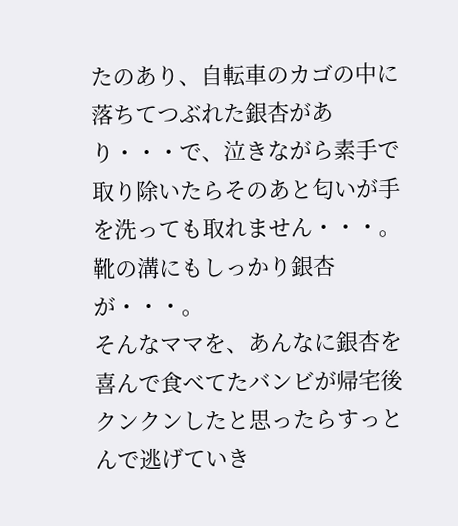たのあり、自転車のカゴの中に落ちてつぶれた銀杏があり・・・で、泣きながら素手で取り除いたらそのあと匂いが手を洗っても取れません・・・。
靴の溝にもしっかり銀杏が・・・。
そんなママを、あんなに銀杏を喜んで食べてたバンビが帰宅後クンクンしたと思ったらすっとんで逃げていき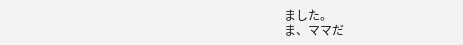ました。
ま、ママだ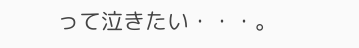って泣きたい・・・。